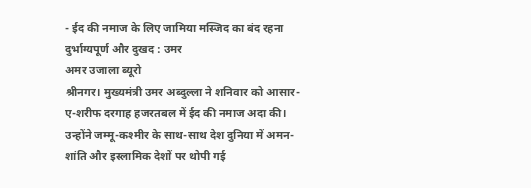- ईद की नमाज के लिए जामिया मस्जिद का बंद रहना दुर्भाग्यपूर्ण और दुखद : उमर
अमर उजाला ब्यूरो
श्रीनगर। मुख्यमंत्री उमर अब्दुल्ला ने शनिवार को आसार-ए-शरीफ दरगाह हजरतबल में ईद की नमाज अदा की। उन्होंने जम्मू-कश्मीर के साथ-साथ देश दुनिया में अमन-शांति और इस्लामिक देशों पर थोपी गई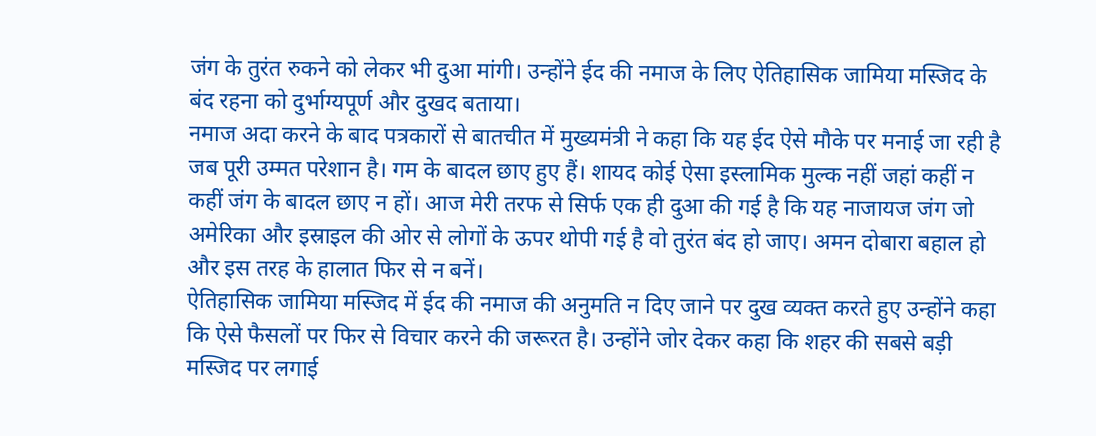जंग के तुरंत रुकने को लेकर भी दुआ मांगी। उन्होंने ईद की नमाज के लिए ऐतिहासिक जामिया मस्जिद के बंद रहना को दुर्भाग्यपूर्ण और दुखद बताया।
नमाज अदा करने के बाद पत्रकारों से बातचीत में मुख्यमंत्री ने कहा कि यह ईद ऐसे मौके पर मनाई जा रही है जब पूरी उम्मत परेशान है। गम के बादल छाए हुए हैं। शायद कोई ऐसा इस्लामिक मुल्क नहीं जहां कहीं न कहीं जंग के बादल छाए न हों। आज मेरी तरफ से सिर्फ एक ही दुआ की गई है कि यह नाजायज जंग जो अमेरिका और इस्राइल की ओर से लोगों के ऊपर थोपी गई है वो तुरंत बंद हो जाए। अमन दोबारा बहाल हो और इस तरह के हालात फिर से न बनें।
ऐतिहासिक जामिया मस्जिद में ईद की नमाज की अनुमति न दिए जाने पर दुख व्यक्त करते हुए उन्होंने कहा कि ऐसे फैसलों पर फिर से विचार करने की जरूरत है। उन्होंने जोर देकर कहा कि शहर की सबसे बड़ी मस्जिद पर लगाई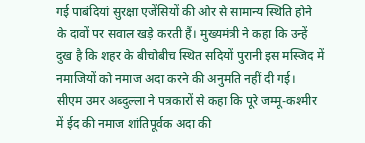गई पाबंदियां सुरक्षा एजेंसियों की ओर से सामान्य स्थिति होने के दावों पर सवाल खड़े करती हैं। मुख्यमंत्री ने कहा कि उन्हें दुख है कि शहर के बीचोबीच स्थित सदियों पुरानी इस मस्जिद में नमाजियों को नमाज अदा करने की अनुमति नहीं दी गई।
सीएम उमर अब्दुल्ला ने पत्रकारों से कहा कि पूरे जम्मू-कश्मीर में ईद की नमाज शांतिपूर्वक अदा की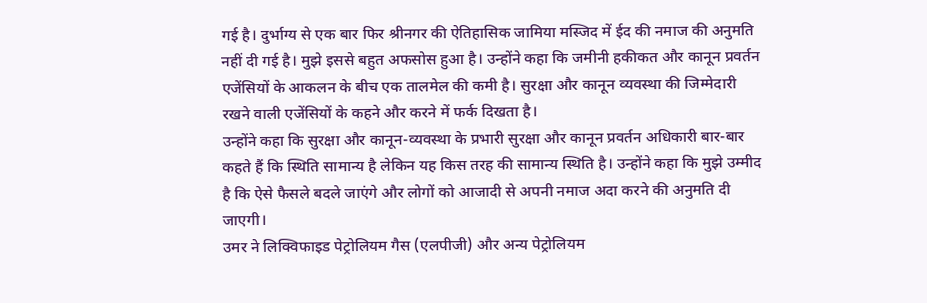गई है। दुर्भाग्य से एक बार फिर श्रीनगर की ऐतिहासिक जामिया मस्जिद में ईद की नमाज की अनुमति नहीं दी गई है। मुझे इससे बहुत अफसोस हुआ है। उन्होंने कहा कि जमीनी हकीकत और कानून प्रवर्तन एजेंसियों के आकलन के बीच एक तालमेल की कमी है। सुरक्षा और कानून व्यवस्था की जिम्मेदारी रखने वाली एजेंसियों के कहने और करने में फर्क दिखता है।
उन्होंने कहा कि सुरक्षा और कानून-व्यवस्था के प्रभारी सुरक्षा और कानून प्रवर्तन अधिकारी बार-बार कहते हैं कि स्थिति सामान्य है लेकिन यह किस तरह की सामान्य स्थिति है। उन्होंने कहा कि मुझे उम्मीद है कि ऐसे फैसले बदले जाएंगे और लोगों को आजादी से अपनी नमाज अदा करने की अनुमति दी जाएगी।
उमर ने लिक्विफाइड पेट्रोलियम गैस (एलपीजी) और अन्य पेट्रोलियम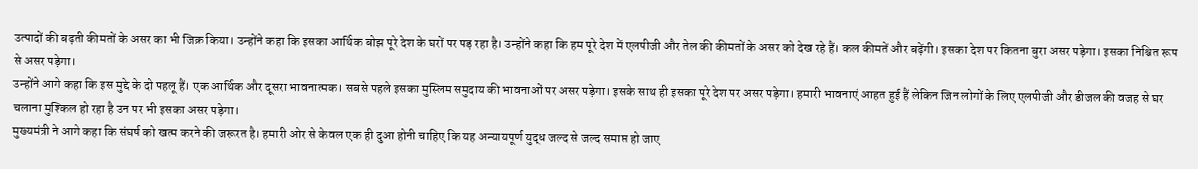उत्पादों की बढ़ती कीमतों के असर का भी जिक्र किया। उन्होंने कहा कि इसका आर्थिक बोझ पूरे देश के घरों पर पड़ रहा है। उन्होंने कहा कि हम पूरे देश में एलपीजी और तेल की कीमतों के असर को देख रहे हैं। कल कीमतें और बढ़ेंगी। इसका देश पर कितना बुरा असर पड़ेगा। इसका निश्चित रूप से असर पड़ेगा।
उन्होंने आगे कहा कि इस मुद्दे के दो पहलू हैं। एक आर्थिक और दूसरा भावनात्मक। सबसे पहले इसका मुस्लिम समुदाय की भावनाओं पर असर पड़ेगा। इसके साथ ही इसका पूरे देश पर असर पड़ेगा। हमारी भावनाएं आहत हुई हैं लेकिन जिन लोगों के लिए एलपीजी और डीजल की वजह से घर चलाना मुश्किल हो रहा है उन पर भी इसका असर पड़ेगा।
मुख्यमंत्री ने आगे कहा कि संघर्ष को खत्म करने की जरूरत है। हमारी ओर से केवल एक ही दुआ होनी चाहिए कि यह अन्यायपूर्ण युद्ध जल्द से जल्द समाप्त हो जाए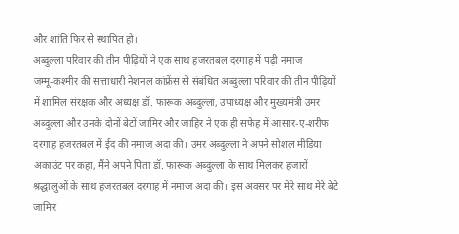और शांति फिर से स्थापित हो।
अब्दुल्ला परिवार की तीन पीढ़ियों ने एक साथ हजरतबल दरगाह में पढ़ी नमाज
जम्मू-कश्मीर की सत्ताधारी नेशनल कांफ्रेंस से संबंधित अब्दुल्ला परिवार की तीन पीढ़ियों में शामिल संरक्षक और अध्यक्ष डॉ. फारूक अब्दुल्ला, उपाध्यक्ष और मुख्यमंत्री उमर अब्दुल्ला और उनके दोनों बेटों जामिर और जाहिर ने एक ही सफेह में आसार-ए-शरीफ दरगाह हजरतबल में ईद की नमाज अदा की। उमर अब्दुल्ला ने अपने सोशल मीडिया अकाउंट पर कहा, मैंने अपने पिता डॉ. फारूक अब्दुल्ला के साथ मिलकर हजारों श्रद्धालुओं के साथ हजरतबल दरगाह में नमाज अदा की। इस अवसर पर मेरे साथ मेरे बेटे जामिर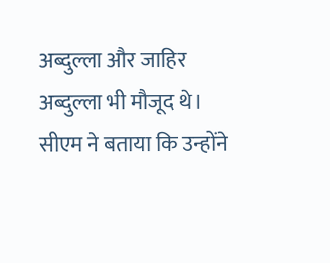अब्दुल्ला और जाहिर अब्दुल्ला भी मौजूद थे। सीएम ने बताया कि उन्होंने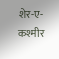शेर-ए-कश्मीर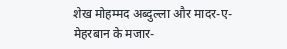शेख मोहम्मद अब्दुल्ला और मादर-ए-मेहरबान के मजार-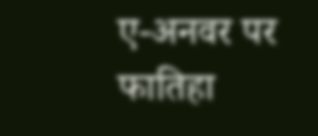ए-अनवर पर फातिहा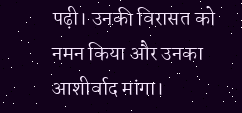पढ़ी। उनकी विरासत को नमन किया और उनका आशीर्वाद मांगा।